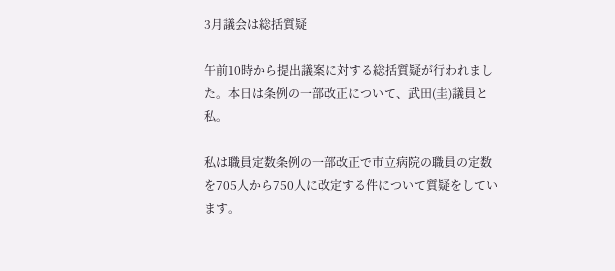3月議会は総括質疑

午前10時から提出議案に対する総括質疑が行われました。本日は条例の一部改正について、武田(圭)議員と私。

私は職員定数条例の一部改正で市立病院の職員の定数を705人から750人に改定する件について質疑をしています。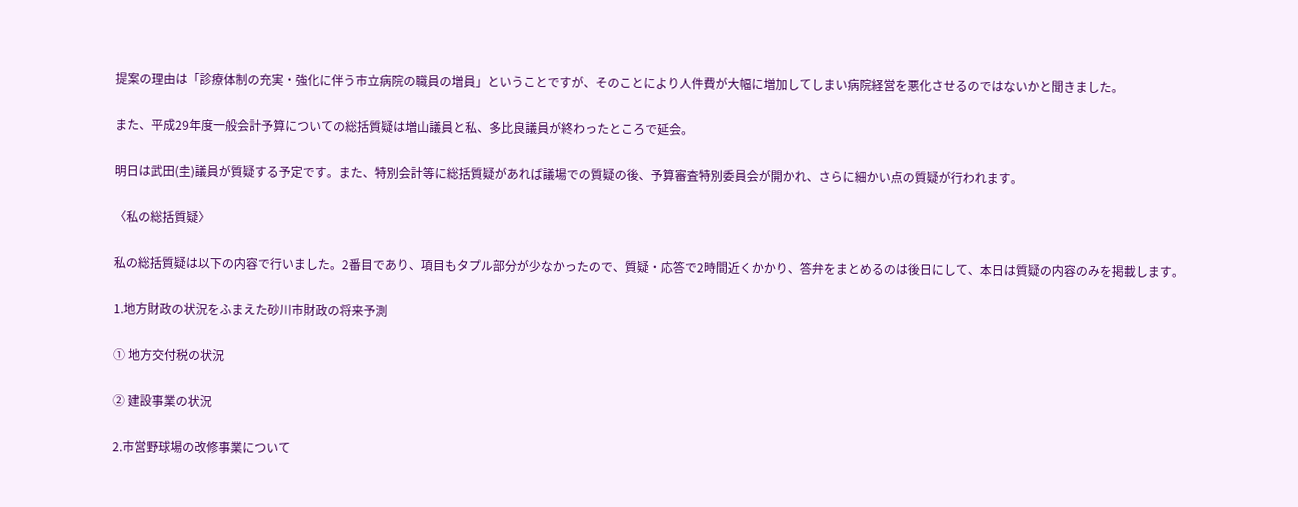提案の理由は「診療体制の充実・強化に伴う市立病院の職員の増員」ということですが、そのことにより人件費が大幅に増加してしまい病院経営を悪化させるのではないかと聞きました。

また、平成29年度一般会計予算についての総括質疑は増山議員と私、多比良議員が終わったところで延会。

明日は武田(圭)議員が質疑する予定です。また、特別会計等に総括質疑があれば議場での質疑の後、予算審査特別委員会が開かれ、さらに細かい点の質疑が行われます。

〈私の総括質疑〉

私の総括質疑は以下の内容で行いました。2番目であり、項目もタプル部分が少なかったので、質疑・応答で2時間近くかかり、答弁をまとめるのは後日にして、本日は質疑の内容のみを掲載します。

1.地方財政の状況をふまえた砂川市財政の将来予測

① 地方交付税の状況

② 建設事業の状況

2.市営野球場の改修事業について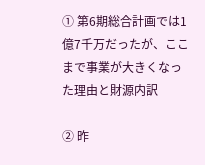① 第6期総合計画では1億7千万だったが、ここまで事業が大きくなった理由と財源内訳

② 昨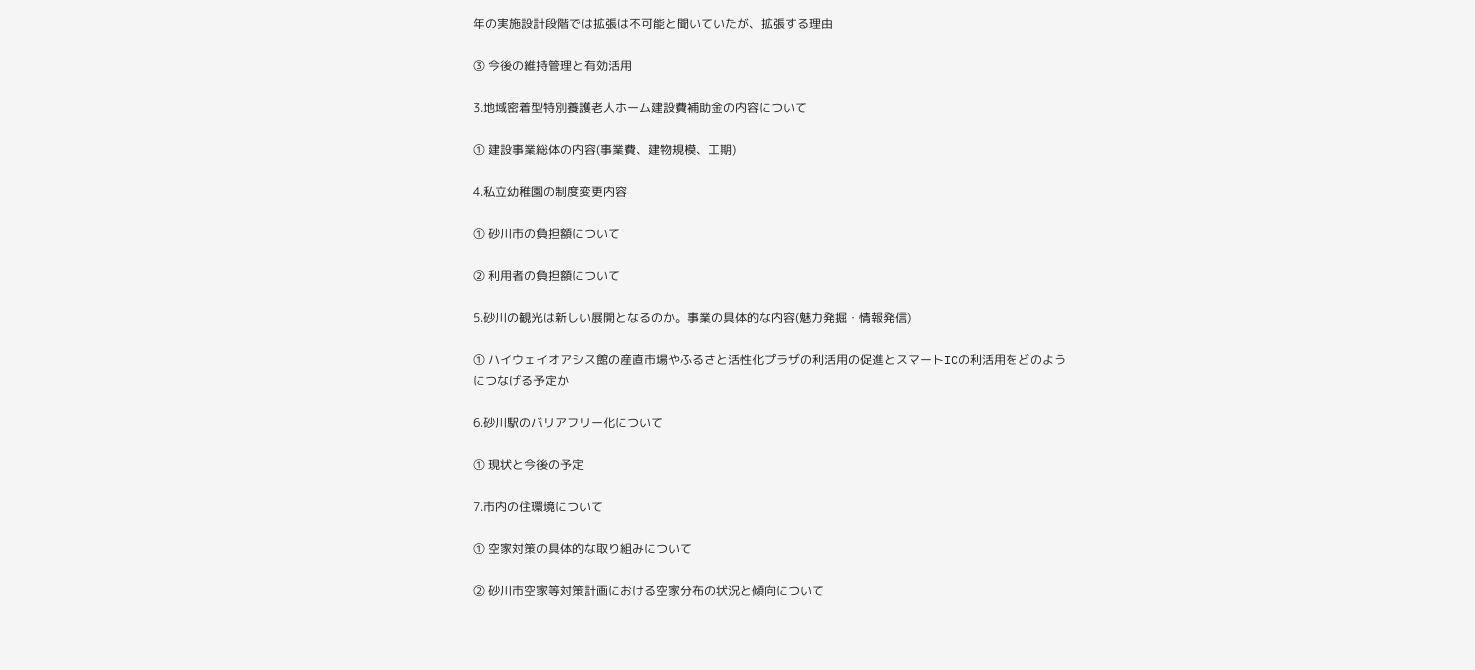年の実施設計段階では拡張は不可能と聞いていたが、拡張する理由

③ 今後の維持管理と有効活用

3.地域密着型特別養護老人ホーム建設費補助金の内容について

① 建設事業総体の内容(事業費、建物規模、工期)

4.私立幼稚園の制度変更内容

① 砂川市の負担額について

② 利用者の負担額について

5.砂川の観光は新しい展開となるのか。事業の具体的な内容(魅力発掘・情報発信)

① ハイウェイオアシス館の産直市場やふるさと活性化プラザの利活用の促進とスマートICの利活用をどのようにつなげる予定か

6.砂川駅のバリアフリー化について

① 現状と今後の予定

7.市内の住環境について

① 空家対策の具体的な取り組みについて

② 砂川市空家等対策計画における空家分布の状況と傾向について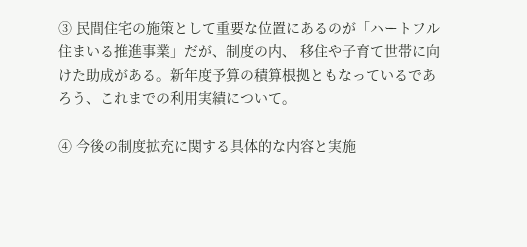③ 民間住宅の施策として重要な位置にあるのが「ハートフル住まいる推進事業」だが、制度の内、 移住や子育て世帯に向けた助成がある。新年度予算の積算根拠ともなっているであろう、これまでの利用実績について。

④ 今後の制度拡充に関する具体的な内容と実施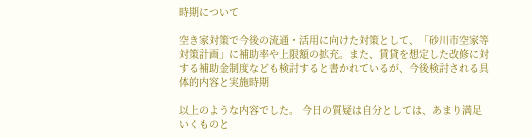時期について

空き家対策で今後の流通・活用に向けた対策として、「砂川市空家等対策計画」に補助率や上限額の拡充。また、賃貸を想定した改修に対する補助金制度なども検討すると書かれているが、今後検討される具体的内容と実施時期

以上のような内容でした。 今日の質疑は自分としては、あまり満足いくものと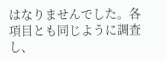はなりませんでした。各項目とも同じように調査し、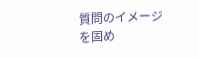質問のイメージを固め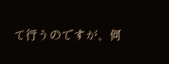て行うのですが、何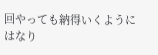回やっても納得いくようにはなり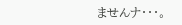ませんナ・・・。